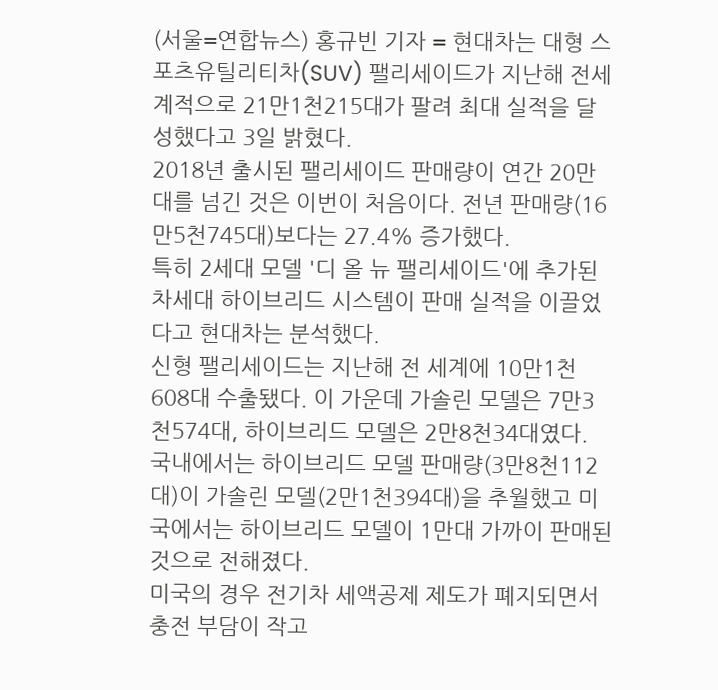(서울=연합뉴스) 홍규빈 기자 = 현대차는 대형 스포츠유틸리티차(SUV) 팰리세이드가 지난해 전세계적으로 21만1천215대가 팔려 최대 실적을 달성했다고 3일 밝혔다.
2018년 출시된 팰리세이드 판매량이 연간 20만대를 넘긴 것은 이번이 처음이다. 전년 판매량(16만5천745대)보다는 27.4% 증가했다.
특히 2세대 모델 '디 올 뉴 팰리세이드'에 추가된 차세대 하이브리드 시스템이 판매 실적을 이끌었다고 현대차는 분석했다.
신형 팰리세이드는 지난해 전 세계에 10만1천608대 수출됐다. 이 가운데 가솔린 모델은 7만3천574대, 하이브리드 모델은 2만8천34대였다.
국내에서는 하이브리드 모델 판매량(3만8천112대)이 가솔린 모델(2만1천394대)을 추월했고 미국에서는 하이브리드 모델이 1만대 가까이 판매된 것으로 전해졌다.
미국의 경우 전기차 세액공제 제도가 폐지되면서 충전 부담이 작고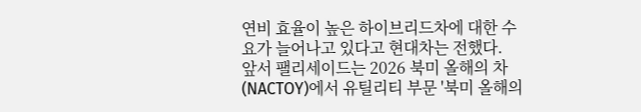연비 효율이 높은 하이브리드차에 대한 수요가 늘어나고 있다고 현대차는 전했다.
앞서 팰리세이드는 2026 북미 올해의 차(NACTOY)에서 유틸리티 부문 '북미 올해의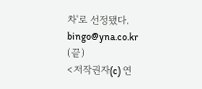차'로 선정됐다.
bingo@yna.co.kr
(끝)
<저작권자(c) 연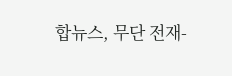합뉴스, 무단 전재-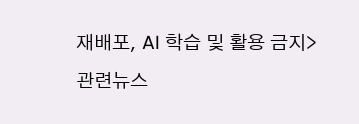재배포, AI 학습 및 활용 금지>
관련뉴스